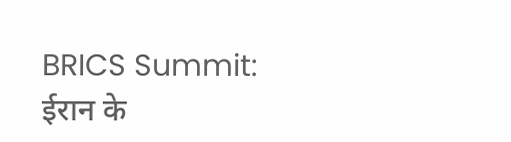BRICS Summit: ईरान के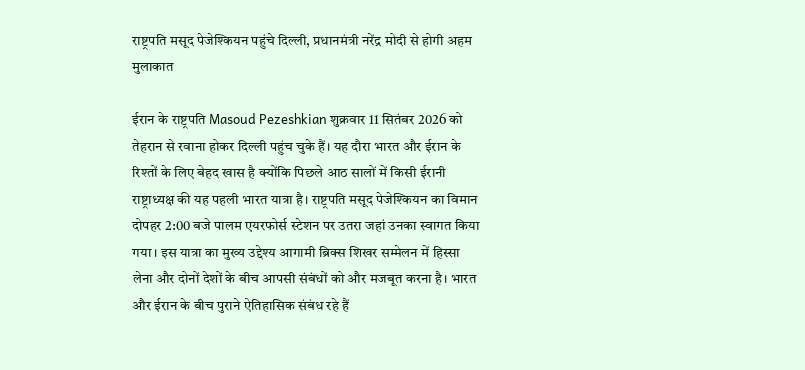राष्ट्रपति मसूद पेजेश्कियन पहुंचे दिल्ली, प्रधानमंत्री नरेंद्र मोदी से होगी अहम मुलाकात

ईरान के राष्ट्रपति Masoud Pezeshkian शुक्रवार 11 सितंबर 2026 को तेहरान से रवाना होकर दिल्ली पहुंच चुके हैं। यह दौरा भारत और ईरान के रिश्तों के लिए बेहद खास है क्योंकि पिछले आठ सालों में किसी ईरानी राष्ट्राध्यक्ष की यह पहली भारत यात्रा है। राष्ट्रपति मसूद पेजेश्कियन का विमान दोपहर 2:00 बजे पालम एयरफोर्स स्टेशन पर उतरा जहां उनका स्वागत किया गया। इस यात्रा का मुख्य उद्देश्य आगामी ब्रिक्स शिखर सम्मेलन में हिस्सा लेना और दोनों देशों के बीच आपसी संबंधों को और मजबूत करना है। भारत और ईरान के बीच पुराने ऐतिहासिक संबंध रहे हैं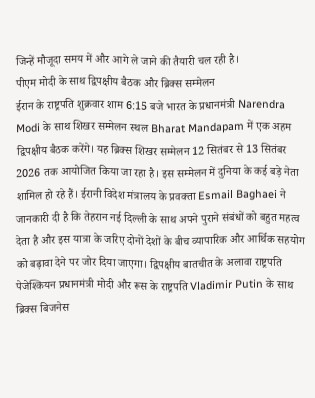जिन्हें मौजूदा समय में और आगे ले जाने की तैयारी चल रही है।
पीएम मोदी के साथ द्विपक्षीय बैठक और ब्रिक्स सम्मेलन
ईरान के राष्ट्रपति शुक्रवार शाम 6:15 बजे भारत के प्रधानमंत्री Narendra Modi के साथ शिखर सम्मेलन स्थल Bharat Mandapam में एक अहम द्विपक्षीय बैठक करेंगे। यह ब्रिक्स शिखर सम्मेलन 12 सितंबर से 13 सितंबर 2026 तक आयोजित किया जा रहा है। इस सम्मेलन में दुनिया के कई बड़े नेता शामिल हो रहे हैं। ईरानी विदेश मंत्रालय के प्रवक्ता Esmail Baghaei ने जानकारी दी है कि तेहरान नई दिल्ली के साथ अपने पुराने संबंधों को बहुत महत्व देता है और इस यात्रा के जरिए दोनों देशों के बीच व्यापारिक और आर्थिक सहयोग को बढ़ावा देने पर जोर दिया जाएगा। द्विपक्षीय बातचीत के अलावा राष्ट्रपति पेजेश्कियन प्रधानमंत्री मोदी और रूस के राष्ट्रपति Vladimir Putin के साथ ब्रिक्स बिजनेस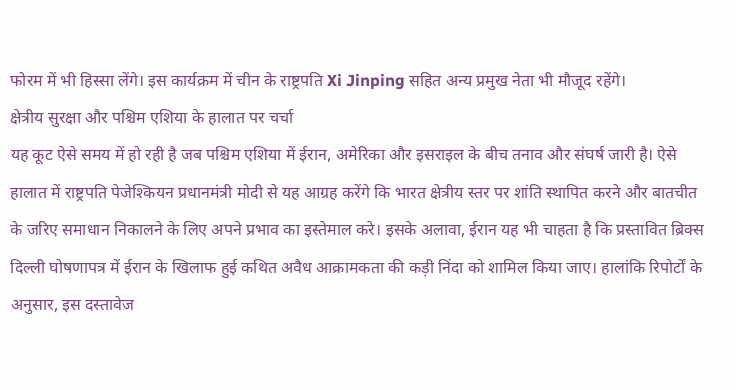फोरम में भी हिस्सा लेंगे। इस कार्यक्रम में चीन के राष्ट्रपति Xi Jinping सहित अन्य प्रमुख नेता भी मौजूद रहेंगे।
क्षेत्रीय सुरक्षा और पश्चिम एशिया के हालात पर चर्चा
यह कूट ऐसे समय में हो रही है जब पश्चिम एशिया में ईरान, अमेरिका और इसराइल के बीच तनाव और संघर्ष जारी है। ऐसे हालात में राष्ट्रपति पेजेश्कियन प्रधानमंत्री मोदी से यह आग्रह करेंगे कि भारत क्षेत्रीय स्तर पर शांति स्थापित करने और बातचीत के जरिए समाधान निकालने के लिए अपने प्रभाव का इस्तेमाल करे। इसके अलावा, ईरान यह भी चाहता है कि प्रस्तावित ब्रिक्स दिल्ली घोषणापत्र में ईरान के खिलाफ हुई कथित अवैध आक्रामकता की कड़ी निंदा को शामिल किया जाए। हालांकि रिपोर्टों के अनुसार, इस दस्तावेज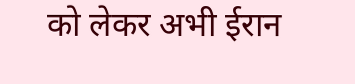को लेकर अभी ईरान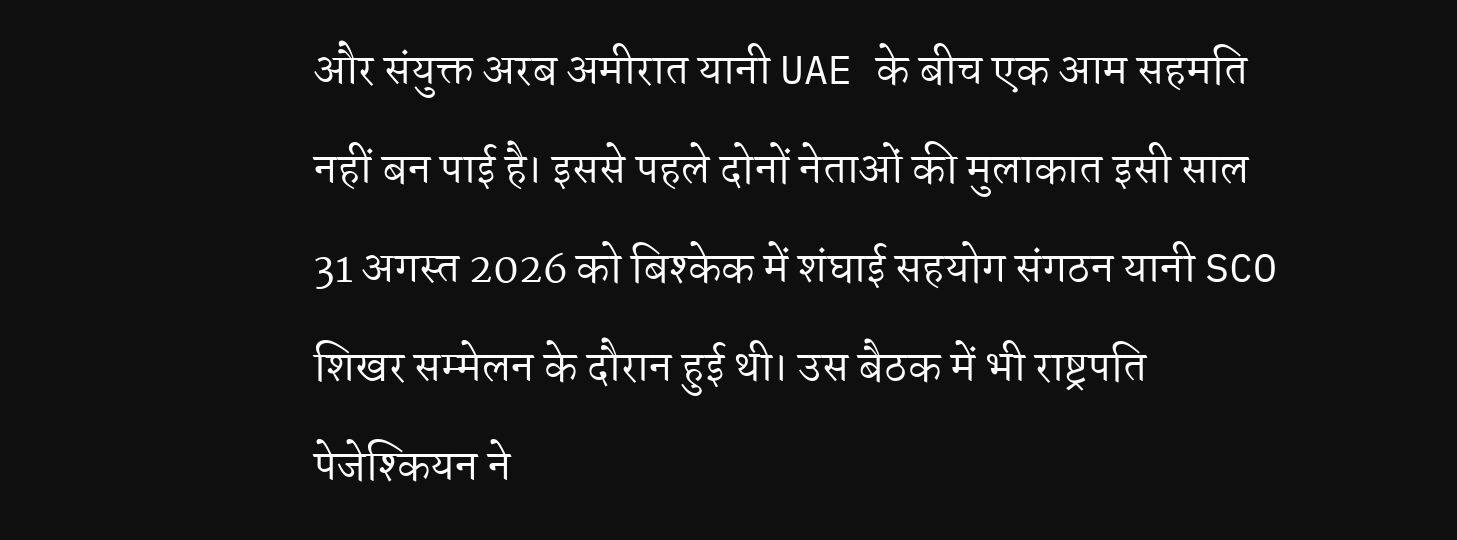और संयुक्त अरब अमीरात यानी UAE के बीच एक आम सहमति नहीं बन पाई है। इससे पहले दोनों नेताओं की मुलाकात इसी साल 31 अगस्त 2026 को बिश्केक में शंघाई सहयोग संगठन यानी SCO शिखर सम्मेलन के दौरान हुई थी। उस बैठक में भी राष्ट्रपति पेजेश्कियन ने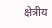क्षेत्रीय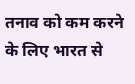तनाव को कम करने के लिए भारत से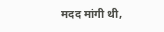मदद मांगी थी,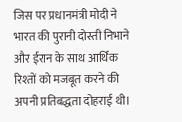जिस पर प्रधानमंत्री मोदी ने भारत की पुरानी दोस्ती निभाने और ईरान के साथ आर्थिक रिश्तों को मजबूत करने की अपनी प्रतिबद्धता दोहराई थी।